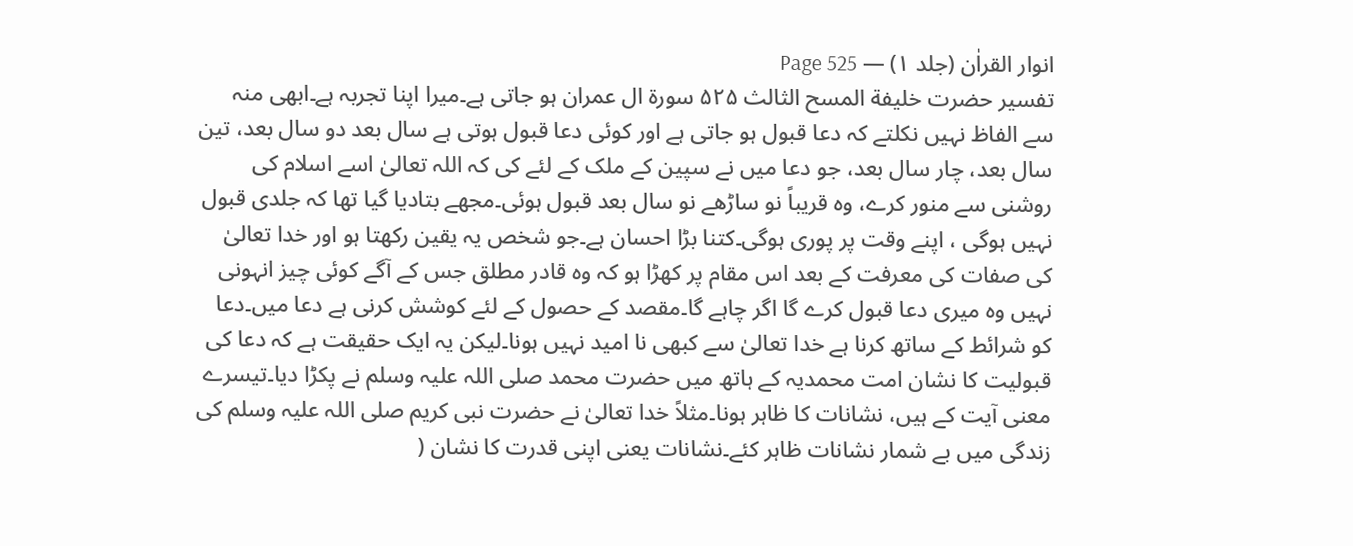انوار القراٰن (جلد ۱) — Page 525
تفسیر حضرت خلیفة المسح الثالث ۵۲۵ سورة ال عمران ہو جاتی ہے۔میرا اپنا تجربہ ہے۔ابھی منہ سے الفاظ نہیں نکلتے کہ دعا قبول ہو جاتی ہے اور کوئی دعا قبول ہوتی ہے سال بعد دو سال بعد، تین سال بعد، چار سال بعد، جو دعا میں نے سپین کے ملک کے لئے کی کہ اللہ تعالیٰ اسے اسلام کی روشنی سے منور کرے، وہ قریباً نو ساڑھے نو سال بعد قبول ہوئی۔مجھے بتادیا گیا تھا کہ جلدی قبول نہیں ہوگی ، اپنے وقت پر پوری ہوگی۔کتنا بڑا احسان ہے۔جو شخص یہ یقین رکھتا ہو اور خدا تعالیٰ کی صفات کی معرفت کے بعد اس مقام پر کھڑا ہو کہ وہ قادر مطلق جس کے آگے کوئی چیز انہونی نہیں وہ میری دعا قبول کرے گا اگر چاہے گا۔مقصد کے حصول کے لئے کوشش کرنی ہے دعا میں۔دعا کو شرائط کے ساتھ کرنا ہے خدا تعالیٰ سے کبھی نا امید نہیں ہونا۔لیکن یہ ایک حقیقت ہے کہ دعا کی قبولیت کا نشان امت محمدیہ کے ہاتھ میں حضرت محمد صلی اللہ علیہ وسلم نے پکڑا دیا۔تیسرے معنی آیت کے ہیں، نشانات کا ظاہر ہونا۔مثلاً خدا تعالیٰ نے حضرت نبی کریم صلی اللہ علیہ وسلم کی زندگی میں بے شمار نشانات ظاہر کئے۔نشانات یعنی اپنی قدرت کا نشان (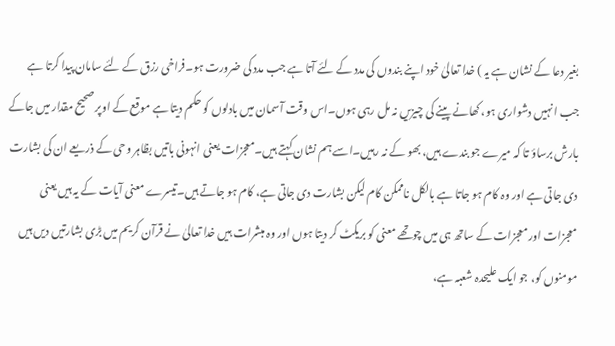بغیر دعا کے نشان ہے یہ ) خدا تعالیٰ خود اپنے بندوں کی مدد کے لئے آتا ہے جب مدد کی ضرورت ہو۔فراخی رزق کے لئے سامان پیدا کرتا ہے جب انہیں دشواری ہو، کھانے پینے کی چیزیں نہ مل رہی ہوں۔اس وقت آسمان میں بادلوں کو حکم دیتا ہے موقع کے اوپر صحیح مقدار میں جاکے بارش برساؤ تا کہ میرے جو بندے ہیں، بھو کے نہ رہیں۔اسے ہم نشان کہتے ہیں۔معجزات یعنی انہونی باتیں بظاہر وحی کے ذریعے ان کی بشارت دی جاتی ہے اور وہ کام ہو جاتا ہے بالکل ناممکن کام لیکن بشارت دی جاتی ہے، کام ہو جاتے ہیں۔تیسرے معنی آیات کے یہ ہیں یعنی معجزات اور معجزات کے ساتھ ہی میں چوتھے معنی کو بریکٹ کر دیتا ہوں اور وہ مبشرات ہیں خدا تعالیٰ نے قرآن کریم میں بڑی بشارتیں دیں ہیں مومنوں کو، جو ایک علیحدہ شعبہ ہے،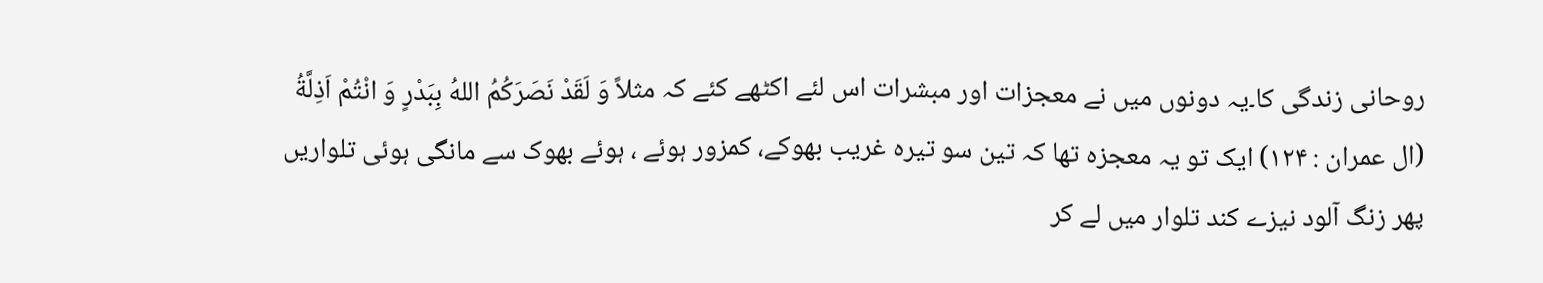روحانی زندگی کا۔یہ دونوں میں نے معجزات اور مبشرات اس لئے اکٹھے کئے کہ مثلاً وَ لَقَدْ نَصَرَكُمُ اللهُ بِبَدْرٍ وَ انْتُمْ اَذِلَّةُ (ال عمران : ۱۲۴) ایک تو یہ معجزہ تھا کہ تین سو تیرہ غریب بھوکے، کمزور ہوئے ، ہوئے بھوک سے مانگی ہوئی تلواریں پھر زنگ آلود نیزے کند تلوار میں لے کر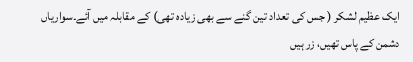ایک عظیم لشکر ( جس کی تعداد تین گنے سے بھی زیادہ تھی) کے مقابلہ میں آئے۔سواریاں دشمن کے پاس تھیں، زر ہیں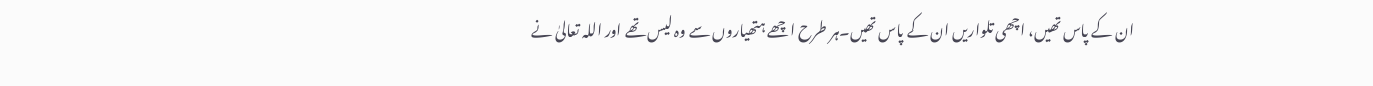ان کے پاس تھیں، اچھی تلواریں ان کے پاس تھیں۔ہر طرح اچھے ہتھیاروں سے وہ لیس تھے اور اللہ تعالیٰ نے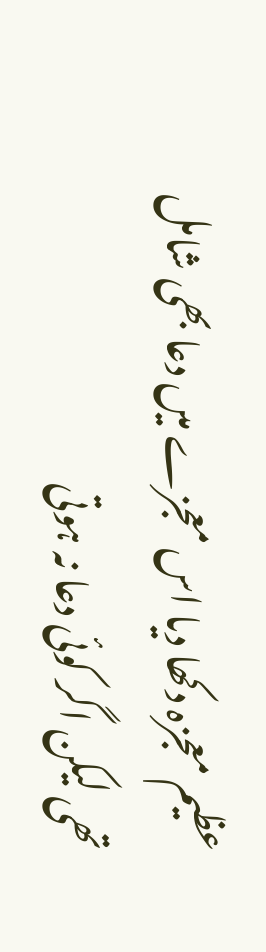عظیم معجزہ دکھا دیا اس معجزے میں دعا بھی شامل تھی لیکن اگر کوئی دعا نہ ہوتی